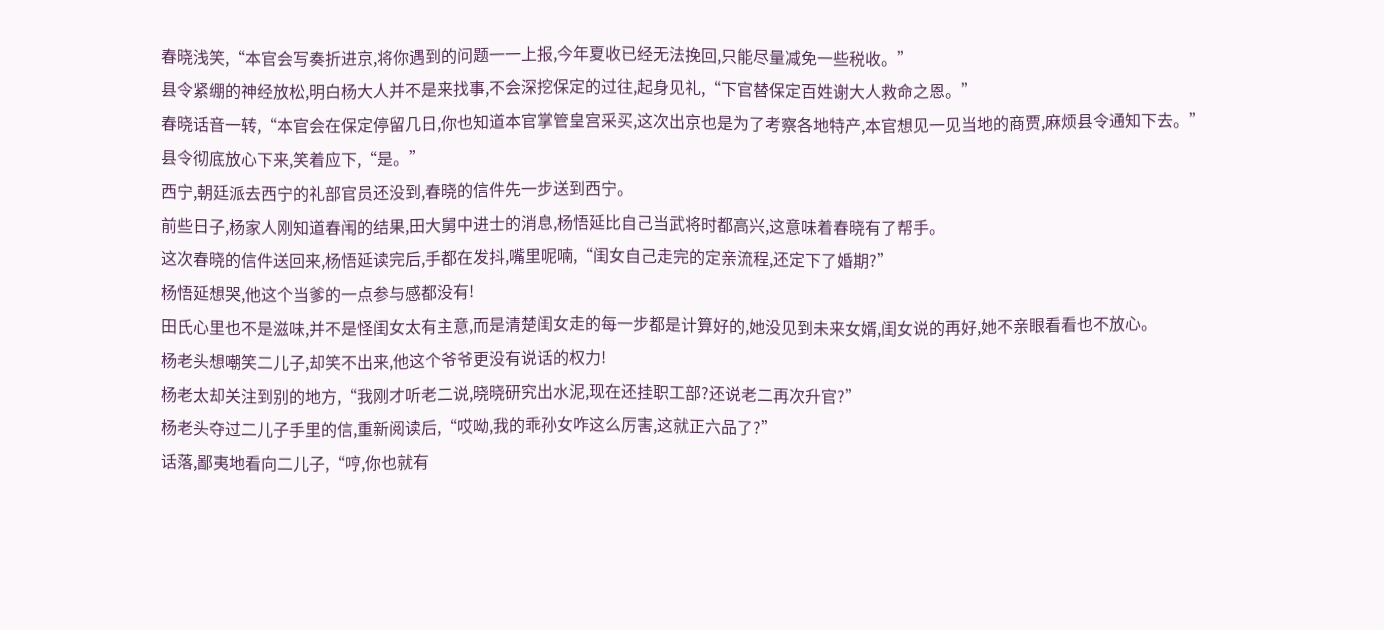春晓浅笑,“本官会写奏折进京,将你遇到的问题一一上报,今年夏收已经无法挽回,只能尽量减免一些税收。”
县令紧绷的神经放松,明白杨大人并不是来找事,不会深挖保定的过往,起身见礼,“下官替保定百姓谢大人救命之恩。”
春晓话音一转,“本官会在保定停留几日,你也知道本官掌管皇宫采买,这次出京也是为了考察各地特产,本官想见一见当地的商贾,麻烦县令通知下去。”
县令彻底放心下来,笑着应下,“是。”
西宁,朝廷派去西宁的礼部官员还没到,春晓的信件先一步送到西宁。
前些日子,杨家人刚知道春闱的结果,田大舅中进士的消息,杨悟延比自己当武将时都高兴,这意味着春晓有了帮手。
这次春晓的信件送回来,杨悟延读完后,手都在发抖,嘴里呢喃,“闺女自己走完的定亲流程,还定下了婚期?”
杨悟延想哭,他这个当爹的一点参与感都没有!
田氏心里也不是滋味,并不是怪闺女太有主意,而是清楚闺女走的每一步都是计算好的,她没见到未来女婿,闺女说的再好,她不亲眼看看也不放心。
杨老头想嘲笑二儿子,却笑不出来,他这个爷爷更没有说话的权力!
杨老太却关注到别的地方,“我刚才听老二说,晓晓研究出水泥,现在还挂职工部?还说老二再次升官?”
杨老头夺过二儿子手里的信,重新阅读后,“哎呦,我的乖孙女咋这么厉害,这就正六品了?”
话落,鄙夷地看向二儿子,“哼,你也就有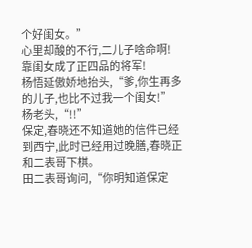个好闺女。”
心里却酸的不行,二儿子啥命啊!靠闺女成了正四品的将军!
杨悟延傲娇地抬头,“爹,你生再多的儿子,也比不过我一个闺女!”
杨老头,“!!”
保定,春晓还不知道她的信件已经到西宁,此时已经用过晚膳,春晓正和二表哥下棋。
田二表哥询问,“你明知道保定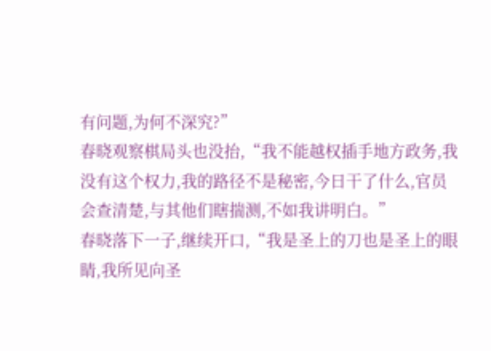有问题,为何不深究?”
春晓观察棋局头也没抬,“我不能越权插手地方政务,我没有这个权力,我的路径不是秘密,今日干了什么,官员会查清楚,与其他们瞎揣测,不如我讲明白。”
春晓落下一子,继续开口,“我是圣上的刀也是圣上的眼睛,我所见向圣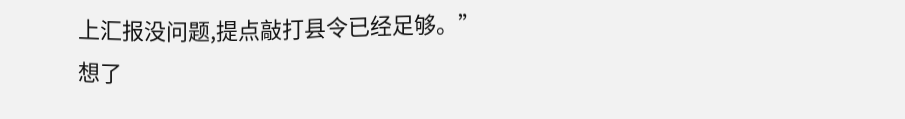上汇报没问题,提点敲打县令已经足够。”
想了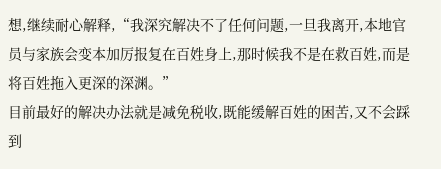想,继续耐心解释,“我深究解决不了任何问题,一旦我离开,本地官员与家族会变本加厉报复在百姓身上,那时候我不是在救百姓,而是将百姓拖入更深的深渊。”
目前最好的解决办法就是减免税收,既能缓解百姓的困苦,又不会踩到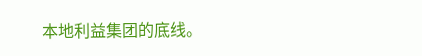本地利益集团的底线。